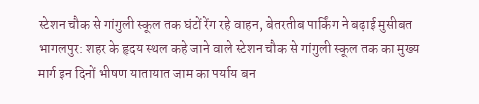स्टेशन चौक से गांगुली स्कूल तक घंटों रेंग रहे वाहन, बेतरतीब पार्किंग ने बढ़ाई मुसीबत
भागलपुर: शहर के हृदय स्थल कहे जाने वाले स्टेशन चौक से गांगुली स्कूल तक का मुख्य मार्ग इन दिनों भीषण यातायात जाम का पर्याय बन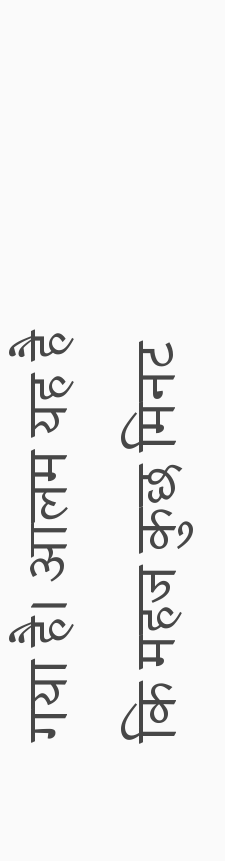गया है। आलम यह है कि महज कुछ मिनट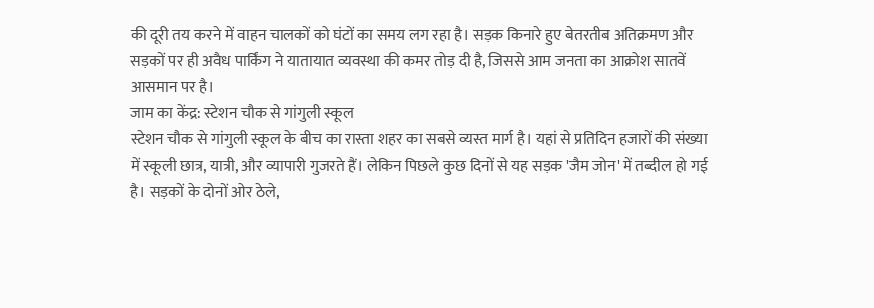की दूरी तय करने में वाहन चालकों को घंटों का समय लग रहा है। सड़क किनारे हुए बेतरतीब अतिक्रमण और सड़कों पर ही अवैध पार्किंग ने यातायात व्यवस्था की कमर तोड़ दी है, जिससे आम जनता का आक्रोश सातवें आसमान पर है।
जाम का केंद्र: स्टेशन चौक से गांगुली स्कूल
स्टेशन चौक से गांगुली स्कूल के बीच का रास्ता शहर का सबसे व्यस्त मार्ग है। यहां से प्रतिदिन हजारों की संख्या में स्कूली छात्र, यात्री, और व्यापारी गुजरते हैं। लेकिन पिछले कुछ दिनों से यह सड़क 'जैम जोन' में तब्दील हो गई है। सड़कों के दोनों ओर ठेले,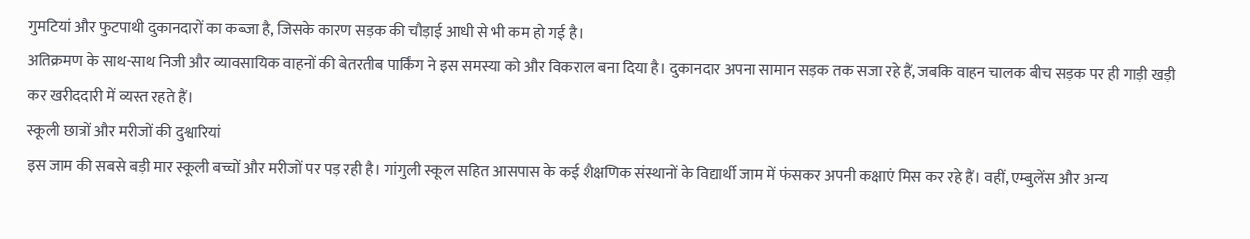गुमटियां और फुटपाथी दुकानदारों का कब्जा है, जिसके कारण सड़क की चौड़ाई आधी से भी कम हो गई है।
अतिक्रमण के साथ-साथ निजी और व्यावसायिक वाहनों की बेतरतीब पार्किंग ने इस समस्या को और विकराल बना दिया है। दुकानदार अपना सामान सड़क तक सजा रहे हैं, जबकि वाहन चालक बीच सड़क पर ही गाड़ी खड़ी कर खरीददारी में व्यस्त रहते हैं।
स्कूली छात्रों और मरीजों की दुश्वारियां
इस जाम की सबसे बड़ी मार स्कूली बच्चों और मरीजों पर पड़ रही है। गांगुली स्कूल सहित आसपास के कई शैक्षणिक संस्थानों के विद्यार्थी जाम में फंसकर अपनी कक्षाएं मिस कर रहे हैं। वहीं, एम्बुलेंस और अन्य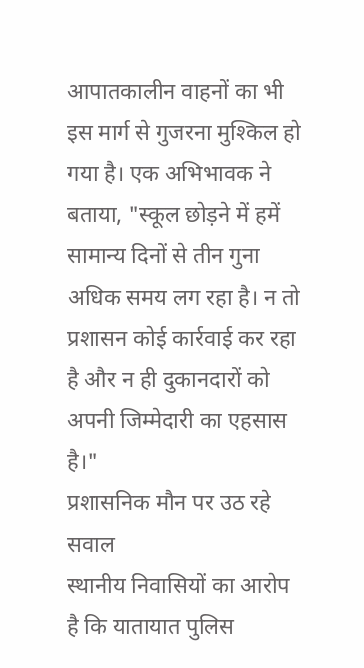आपातकालीन वाहनों का भी इस मार्ग से गुजरना मुश्किल हो गया है। एक अभिभावक ने बताया, "स्कूल छोड़ने में हमें सामान्य दिनों से तीन गुना अधिक समय लग रहा है। न तो प्रशासन कोई कार्रवाई कर रहा है और न ही दुकानदारों को अपनी जिम्मेदारी का एहसास है।"
प्रशासनिक मौन पर उठ रहे सवाल
स्थानीय निवासियों का आरोप है कि यातायात पुलिस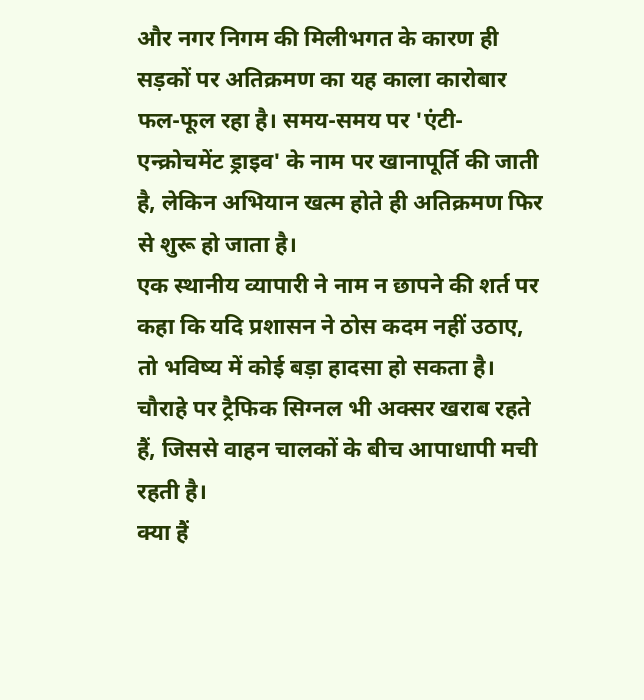और नगर निगम की मिलीभगत के कारण ही सड़कों पर अतिक्रमण का यह काला कारोबार फल-फूल रहा है। समय-समय पर 'एंटी-एन्क्रोचमेंट ड्राइव' के नाम पर खानापूर्ति की जाती है, लेकिन अभियान खत्म होते ही अतिक्रमण फिर से शुरू हो जाता है।
एक स्थानीय व्यापारी ने नाम न छापने की शर्त पर कहा कि यदि प्रशासन ने ठोस कदम नहीं उठाए, तो भविष्य में कोई बड़ा हादसा हो सकता है। चौराहे पर ट्रैफिक सिग्नल भी अक्सर खराब रहते हैं, जिससे वाहन चालकों के बीच आपाधापी मची रहती है।
क्या हैं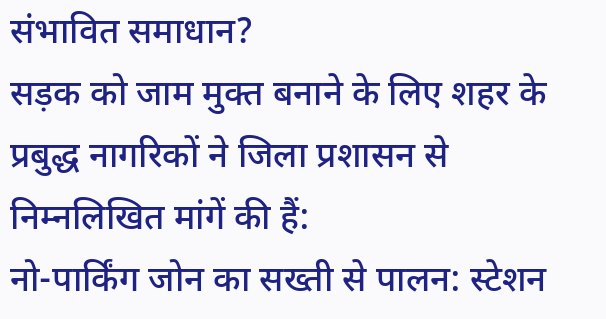संभावित समाधान?
सड़क को जाम मुक्त बनाने के लिए शहर के प्रबुद्ध नागरिकों ने जिला प्रशासन से निम्नलिखित मांगें की हैं:
नो-पार्किंग जोन का सख्ती से पालन: स्टेशन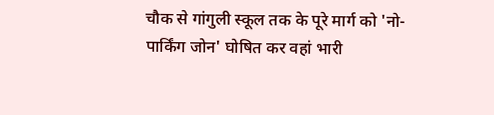चौक से गांगुली स्कूल तक के पूरे मार्ग को 'नो-पार्किंग जोन' घोषित कर वहां भारी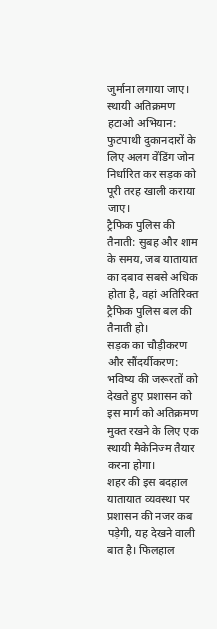जुर्माना लगाया जाए।
स्थायी अतिक्रमण हटाओ अभियान: फुटपाथी दुकानदारों के लिए अलग वेंडिंग जोन निर्धारित कर सड़क को पूरी तरह खाली कराया जाए।
ट्रैफिक पुलिस की तैनाती: सुबह और शाम के समय, जब यातायात का दबाव सबसे अधिक होता है, वहां अतिरिक्त ट्रैफिक पुलिस बल की तैनाती हो।
सड़क का चौड़ीकरण और सौंदर्यीकरण: भविष्य की जरूरतों को देखते हुए प्रशासन को इस मार्ग को अतिक्रमण मुक्त रखने के लिए एक स्थायी मैकेनिज्म तैयार करना होगा।
शहर की इस बदहाल यातायात व्यवस्था पर प्रशासन की नजर कब पड़ेगी, यह देखने वाली बात है। फिलहाल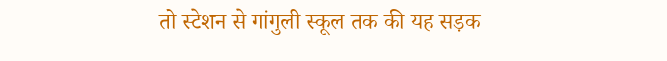तो स्टेशन से गांगुली स्कूल तक की यह सड़क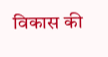विकास की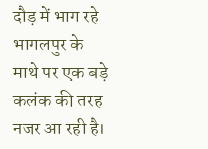दौड़ में भाग रहे भागलपुर के माथे पर एक बड़े कलंक की तरह नजर आ रही है।